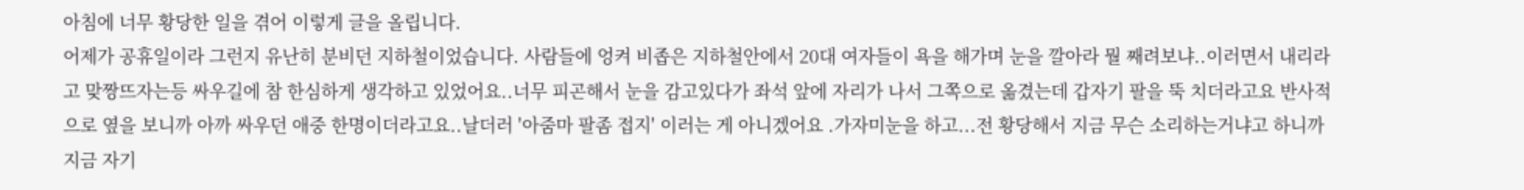아침에 너무 황당한 일을 겪어 이렇게 글을 올립니다.
어제가 공휴일이라 그런지 유난히 분비던 지하철이었습니다. 사람들에 엉켜 비좁은 지하철안에서 20대 여자들이 욕을 해가며 눈을 깔아라 뭘 째려보냐..이러면서 내리라고 맞짱뜨자는등 싸우길에 참 한심하게 생각하고 있었어요..너무 피곤해서 눈을 감고있다가 좌석 앞에 자리가 나서 그쪽으로 옮겼는데 갑자기 팔을 뚝 치더라고요 반사적으로 옆을 보니까 아까 싸우던 애중 한명이더라고요..날더러 '아줌마 팔좀 접지' 이러는 게 아니겠어요 .가자미눈을 하고...전 황당해서 지금 무슨 소리하는거냐고 하니까 지금 자기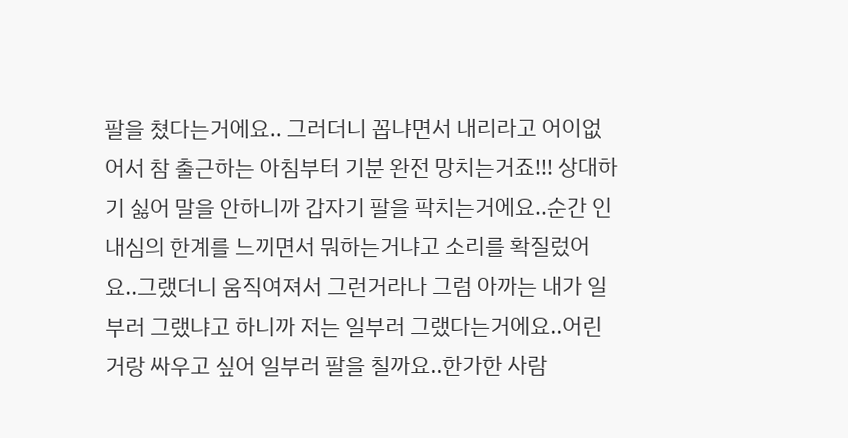팔을 쳤다는거에요.. 그러더니 꼽냐면서 내리라고 어이없어서 참 출근하는 아침부터 기분 완전 망치는거죠!!! 상대하기 싫어 말을 안하니까 갑자기 팔을 팍치는거에요..순간 인내심의 한계를 느끼면서 뭐하는거냐고 소리를 확질렀어요..그랬더니 움직여져서 그런거라나 그럼 아까는 내가 일부러 그랬냐고 하니까 저는 일부러 그랬다는거에요..어린거랑 싸우고 싶어 일부러 팔을 칠까요..한가한 사람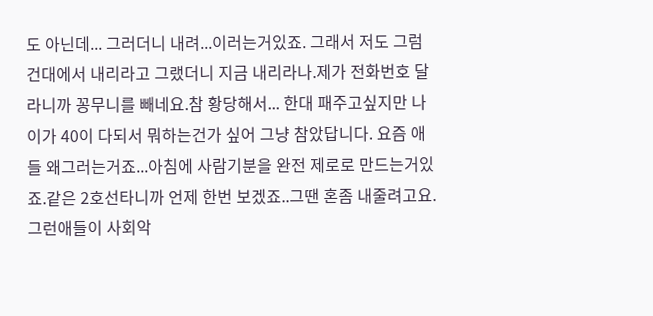도 아닌데... 그러더니 내려...이러는거있죠. 그래서 저도 그럼 건대에서 내리라고 그랬더니 지금 내리라나.제가 전화번호 달라니까 꽁무니를 빼네요.참 황당해서... 한대 패주고싶지만 나이가 40이 다되서 뭐하는건가 싶어 그냥 참았답니다. 요즘 애들 왜그러는거죠...아침에 사람기분을 완전 제로로 만드는거있죠.같은 2호선타니까 언제 한번 보겠죠..그땐 혼좀 내줄려고요. 그런애들이 사회악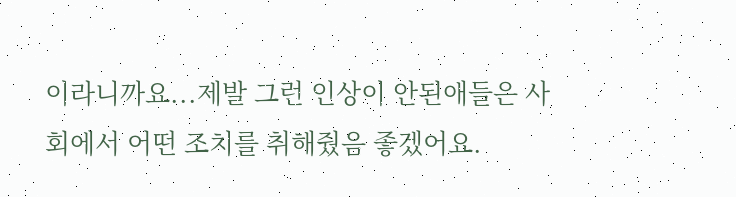이라니까요...제발 그런 인상이 안된애들은 사회에서 어떤 조치를 취해줬음 좋겠어요.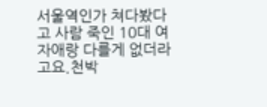서울역인가 쳐다봤다고 사람 죽인 10대 여자애랑 다를게 없더라고요.천박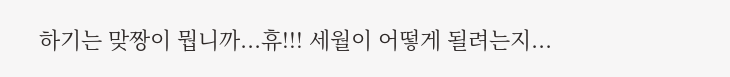하기는 맞짱이 뭡니까...휴!!! 세월이 어떻게 될려는지...